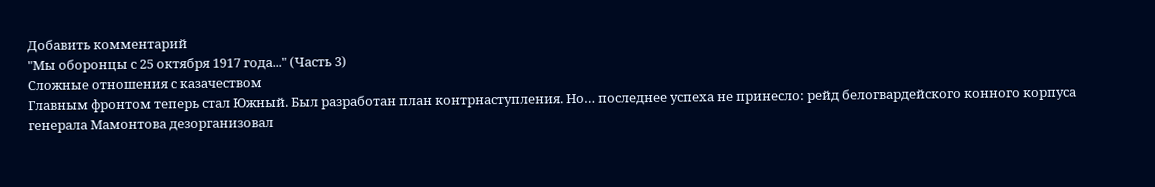Добавить комментарий
"Мы оборонцы с 25 октября 1917 года..." (Часть 3)
Сложные отношения с казачеством
Главным фронтом теперь стал Южный. Был разработан план контрнаступления. Но… последнее успеха не принесло: рейд белогвардейского конного корпуса генерала Мамонтова дезорганизовал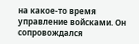на какое-то время управление войсками. Он сопровождался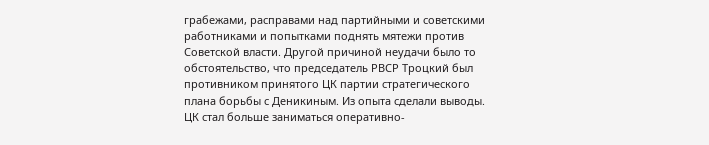грабежами, расправами над партийными и советскими работниками и попытками поднять мятежи против Советской власти. Другой причиной неудачи было то обстоятельство, что председатель РВСР Троцкий был противником принятого ЦК партии стратегического плана борьбы с Деникиным. Из опыта сделали выводы. ЦК стал больше заниматься оперативно-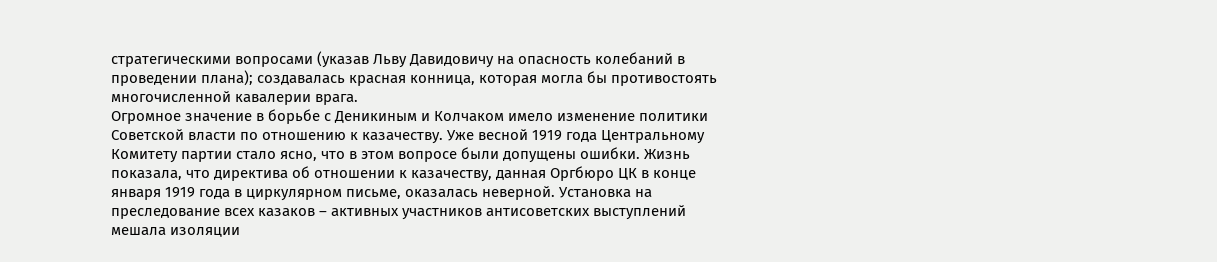стратегическими вопросами (указав Льву Давидовичу на опасность колебаний в проведении плана); создавалась красная конница, которая могла бы противостоять многочисленной кавалерии врага.
Огромное значение в борьбе с Деникиным и Колчаком имело изменение политики Советской власти по отношению к казачеству. Уже весной 1919 года Центральному Комитету партии стало ясно, что в этом вопросе были допущены ошибки. Жизнь показала, что директива об отношении к казачеству, данная Оргбюро ЦК в конце января 1919 года в циркулярном письме, оказалась неверной. Установка на преследование всех казаков – активных участников антисоветских выступлений мешала изоляции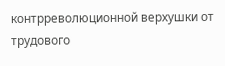контрреволюционной верхушки от трудового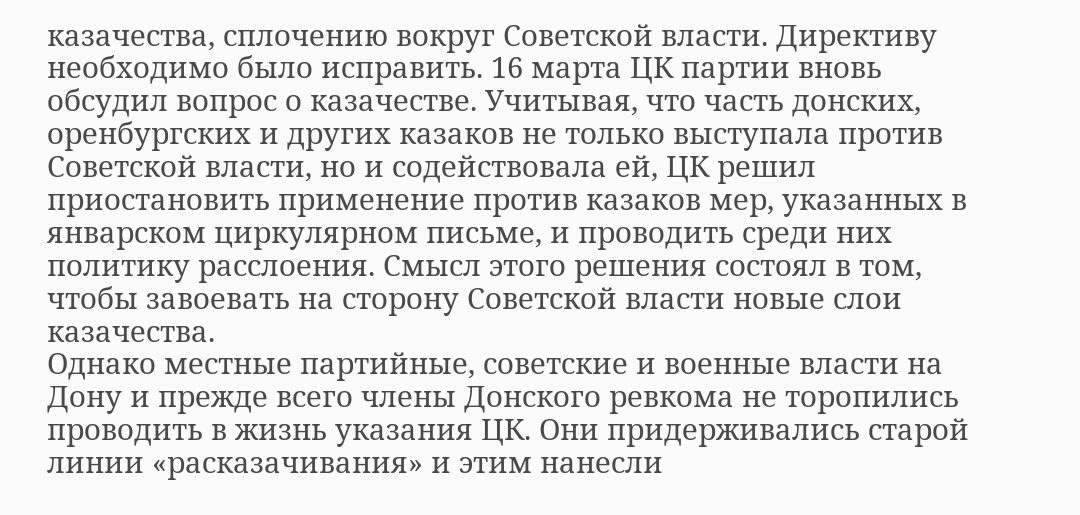казачества, сплочению вокруг Советской власти. Директиву необходимо было исправить. 16 марта ЦК партии вновь обсудил вопрос о казачестве. Учитывая, что часть донских, оренбургских и других казаков не только выступала против Советской власти, но и содействовала ей, ЦК решил приостановить применение против казаков мер, указанных в январском циркулярном письме, и проводить среди них политику расслоения. Смысл этого решения состоял в том, чтобы завоевать на сторону Советской власти новые слои казачества.
Однако местные партийные, советские и военные власти на Дону и прежде всего члены Донского ревкома не торопились проводить в жизнь указания ЦК. Они придерживались старой линии «расказачивания» и этим нанесли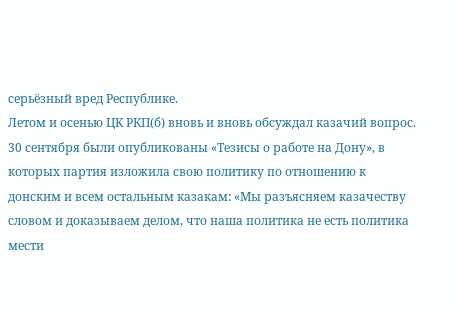серьёзный вред Республике.
Летом и осенью ЦК РКП(б) вновь и вновь обсуждал казачий вопрос. 30 сентября были опубликованы «Тезисы о работе на Дону», в которых партия изложила свою политику по отношению к донским и всем остальным казакам: «Мы разъясняем казачеству словом и доказываем делом, что наша политика не есть политика мести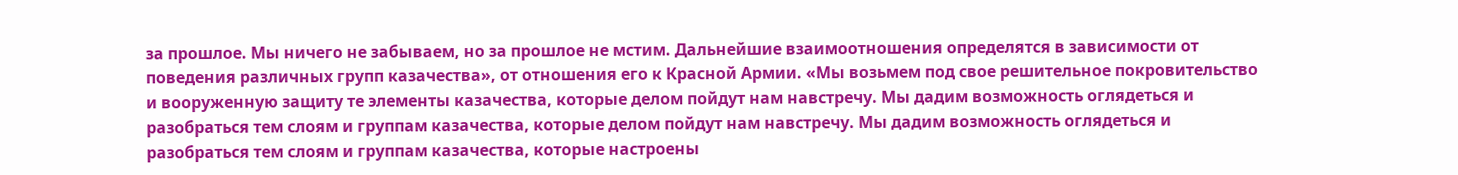за прошлое. Мы ничего не забываем, но за прошлое не мстим. Дальнейшие взаимоотношения определятся в зависимости от поведения различных групп казачества», от отношения его к Красной Армии. «Мы возьмем под свое решительное покровительство и вооруженную защиту те элементы казачества, которые делом пойдут нам навстречу. Мы дадим возможность оглядеться и разобраться тем слоям и группам казачества, которые делом пойдут нам навстречу. Мы дадим возможность оглядеться и разобраться тем слоям и группам казачества, которые настроены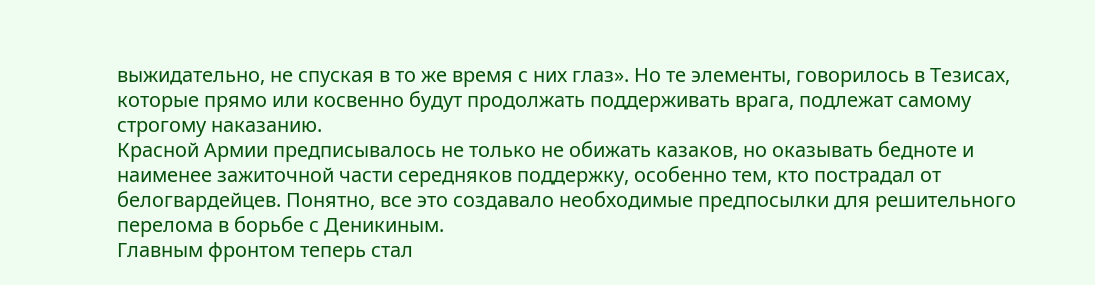выжидательно, не спуская в то же время с них глаз». Но те элементы, говорилось в Тезисах, которые прямо или косвенно будут продолжать поддерживать врага, подлежат самому строгому наказанию.
Красной Армии предписывалось не только не обижать казаков, но оказывать бедноте и наименее зажиточной части середняков поддержку, особенно тем, кто пострадал от белогвардейцев. Понятно, все это создавало необходимые предпосылки для решительного перелома в борьбе с Деникиным.
Главным фронтом теперь стал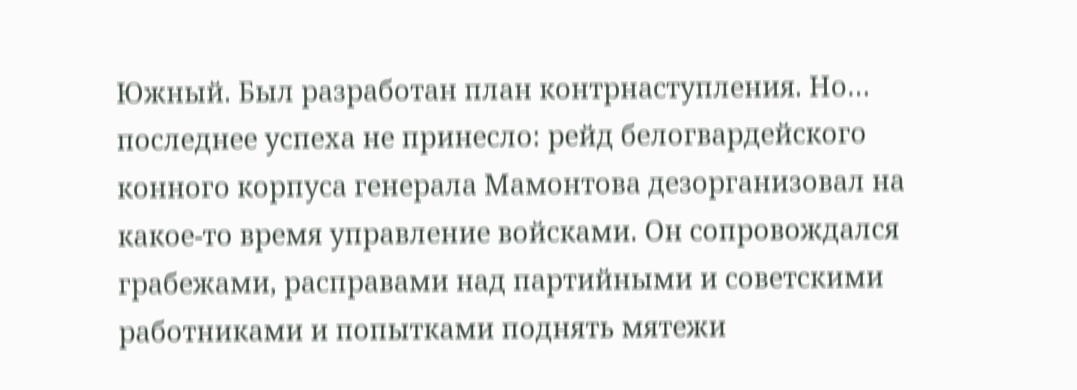Южный. Был разработан план контрнаступления. Но… последнее успеха не принесло: рейд белогвардейского конного корпуса генерала Мамонтова дезорганизовал на какое-то время управление войсками. Он сопровождался грабежами, расправами над партийными и советскими работниками и попытками поднять мятежи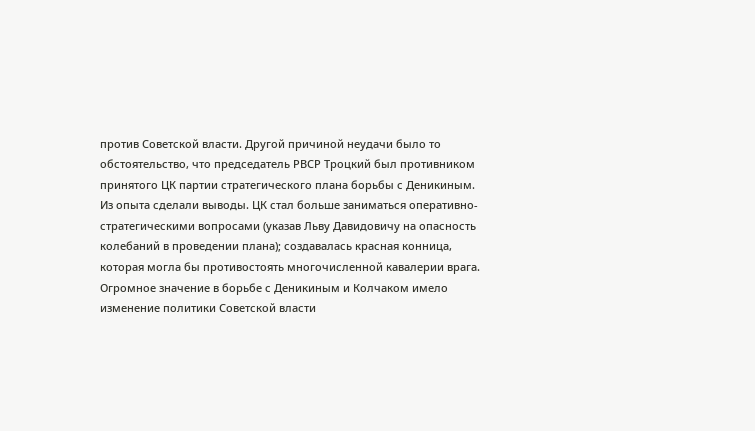против Советской власти. Другой причиной неудачи было то обстоятельство, что председатель РВСР Троцкий был противником принятого ЦК партии стратегического плана борьбы с Деникиным. Из опыта сделали выводы. ЦК стал больше заниматься оперативно-стратегическими вопросами (указав Льву Давидовичу на опасность колебаний в проведении плана); создавалась красная конница, которая могла бы противостоять многочисленной кавалерии врага.
Огромное значение в борьбе с Деникиным и Колчаком имело изменение политики Советской власти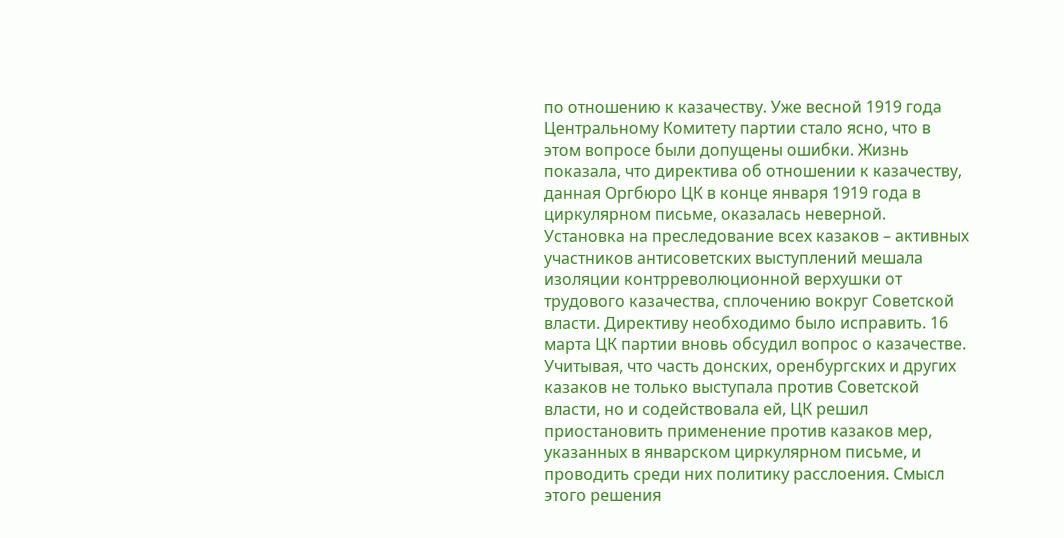по отношению к казачеству. Уже весной 1919 года Центральному Комитету партии стало ясно, что в этом вопросе были допущены ошибки. Жизнь показала, что директива об отношении к казачеству, данная Оргбюро ЦК в конце января 1919 года в циркулярном письме, оказалась неверной. Установка на преследование всех казаков – активных участников антисоветских выступлений мешала изоляции контрреволюционной верхушки от трудового казачества, сплочению вокруг Советской власти. Директиву необходимо было исправить. 16 марта ЦК партии вновь обсудил вопрос о казачестве. Учитывая, что часть донских, оренбургских и других казаков не только выступала против Советской власти, но и содействовала ей, ЦК решил приостановить применение против казаков мер, указанных в январском циркулярном письме, и проводить среди них политику расслоения. Смысл этого решения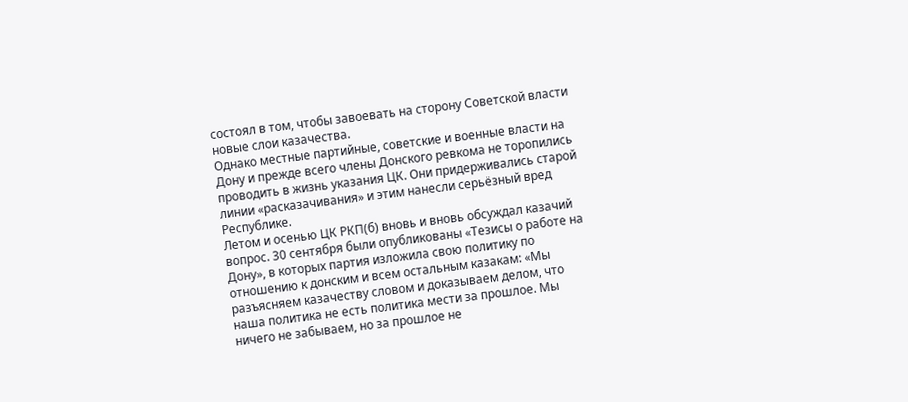состоял в том, чтобы завоевать на сторону Советской власти новые слои казачества.
Однако местные партийные, советские и военные власти на Дону и прежде всего члены Донского ревкома не торопились проводить в жизнь указания ЦК. Они придерживались старой линии «расказачивания» и этим нанесли серьёзный вред Республике.
Летом и осенью ЦК РКП(б) вновь и вновь обсуждал казачий вопрос. 30 сентября были опубликованы «Тезисы о работе на Дону», в которых партия изложила свою политику по отношению к донским и всем остальным казакам: «Мы разъясняем казачеству словом и доказываем делом, что наша политика не есть политика мести за прошлое. Мы ничего не забываем, но за прошлое не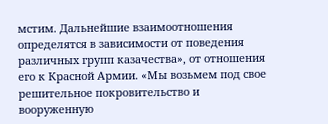мстим. Дальнейшие взаимоотношения определятся в зависимости от поведения различных групп казачества», от отношения его к Красной Армии. «Мы возьмем под свое решительное покровительство и вооруженную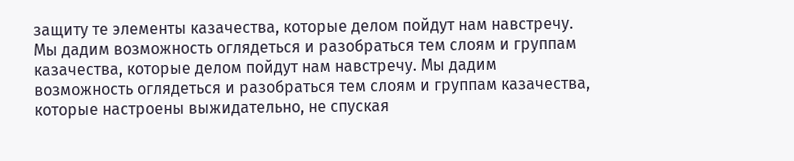защиту те элементы казачества, которые делом пойдут нам навстречу. Мы дадим возможность оглядеться и разобраться тем слоям и группам казачества, которые делом пойдут нам навстречу. Мы дадим возможность оглядеться и разобраться тем слоям и группам казачества, которые настроены выжидательно, не спуская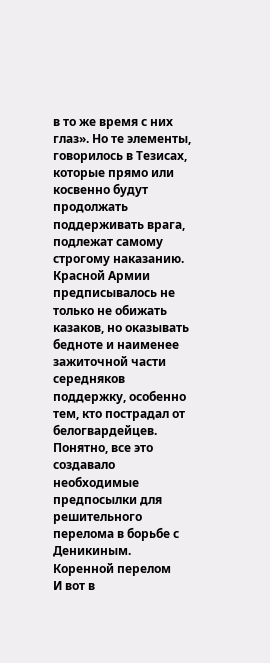в то же время с них глаз». Но те элементы, говорилось в Тезисах, которые прямо или косвенно будут продолжать поддерживать врага, подлежат самому строгому наказанию.
Красной Армии предписывалось не только не обижать казаков, но оказывать бедноте и наименее зажиточной части середняков поддержку, особенно тем, кто пострадал от белогвардейцев. Понятно, все это создавало необходимые предпосылки для решительного перелома в борьбе с Деникиным.
Коренной перелом
И вот в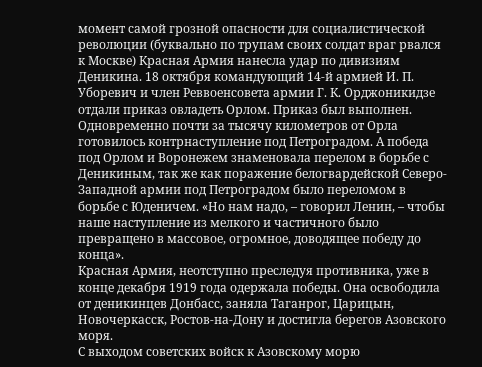момент самой грозной опасности для социалистической революции (буквально по трупам своих солдат враг рвался к Москве) Красная Армия нанесла удар по дивизиям Деникина. 18 октября командующий 14-й армией И. П. Уборевич и член Реввоенсовета армии Г. К. Орджоникидзе отдали приказ овладеть Орлом. Приказ был выполнен. Одновременно почти за тысячу километров от Орла готовилось контрнаступление под Петроградом. А победа под Орлом и Воронежем знаменовала перелом в борьбе с Деникиным, так же как поражение белогвардейской Северо-Западной армии под Петроградом было переломом в борьбе с Юденичем. «Но нам надо, – говорил Ленин, – чтобы наше наступление из мелкого и частичного было превращено в массовое, огромное, доводящее победу до конца».
Красная Армия, неотступно преследуя противника, уже в конце декабря 1919 года одержала победы. Она освободила от деникинцев Донбасс, заняла Таганрог, Царицын, Новочеркасск, Ростов-на-Дону и достигла берегов Азовского моря.
С выходом советских войск к Азовскому морю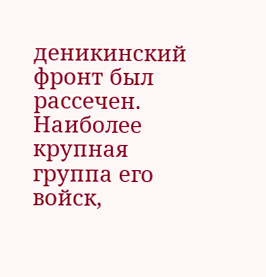деникинский фронт был рассечен. Наиболее крупная группа его войск,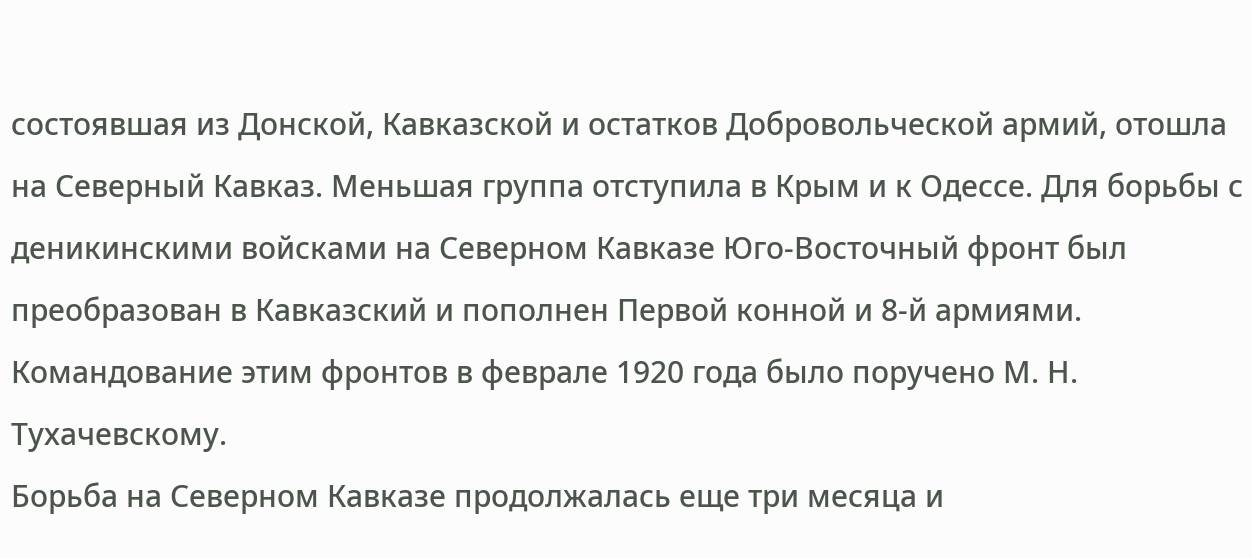состоявшая из Донской, Кавказской и остатков Добровольческой армий, отошла на Северный Кавказ. Меньшая группа отступила в Крым и к Одессе. Для борьбы с деникинскими войсками на Северном Кавказе Юго-Восточный фронт был преобразован в Кавказский и пополнен Первой конной и 8-й армиями. Командование этим фронтов в феврале 1920 года было поручено М. Н. Тухачевскому.
Борьба на Северном Кавказе продолжалась еще три месяца и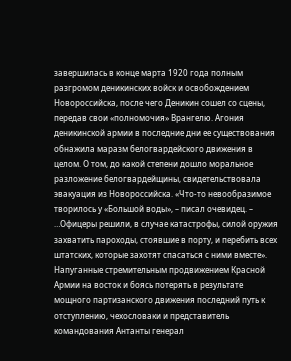завершилась в конце марта 1920 года полным разгромом деникинских войск и освобождением Новороссийска, после чего Деникин сошел со сцены, передав свои «полномочия» Врангелю. Агония деникинской армии в последние дни ее существования обнажила маразм белогвардейского движения в целом. О том, до какой степени дошло моральное разложение белогвардейщины, свидетельствовала эвакуация из Новороссийска. «Что-то невообразимое творилось у «Большой воды», – писал очевидец. – …Офицеры решили, в случае катастрофы, силой оружия захватить пароходы, стоявшие в порту, и перебить всех штатских, которые захотят спасаться с ними вместе».
Напуганные стремительным продвижением Красной Армии на восток и боясь потерять в результате мощного партизанского движения последний путь к отступлению, чехословаки и представитель командования Антанты генерал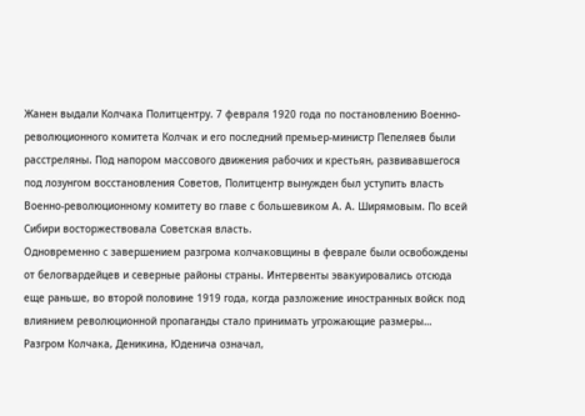Жанен выдали Колчака Политцентру. 7 февраля 1920 года по постановлению Военно-революционного комитета Колчак и его последний премьер-министр Пепеляев были расстреляны. Под напором массового движения рабочих и крестьян, развивавшегося под лозунгом восстановления Советов, Политцентр вынужден был уступить власть Военно-революционному комитету во главе с большевиком А. А. Ширямовым. По всей Сибири восторжествовала Советская власть.
Одновременно с завершением разгрома колчаковщины в феврале были освобождены от белогвардейцев и северные районы страны. Интервенты эвакуировались отсюда еще раньше, во второй половине 1919 года, когда разложение иностранных войск под влиянием революционной пропаганды стало принимать угрожающие размеры…
Разгром Колчака, Деникина, Юденича означал,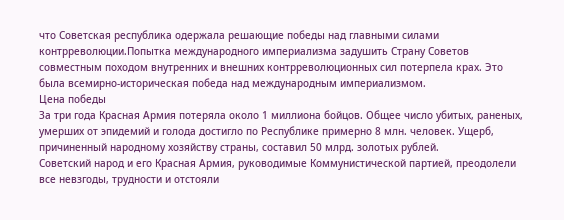что Советская республика одержала решающие победы над главными силами контрреволюции.Попытка международного империализма задушить Страну Советов совместным походом внутренних и внешних контрреволюционных сил потерпела крах. Это была всемирно-историческая победа над международным империализмом.
Цена победы
За три года Красная Армия потеряла около 1 миллиона бойцов. Общее число убитых, раненых, умерших от эпидемий и голода достигло по Республике примерно 8 млн. человек. Ущерб, причиненный народному хозяйству страны, составил 50 млрд. золотых рублей.
Советский народ и его Красная Армия, руководимые Коммунистической партией, преодолели все невзгоды, трудности и отстояли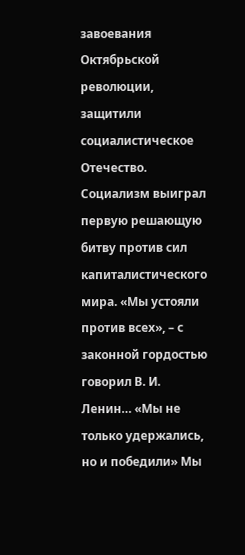завоевания Октябрьской революции, защитили социалистическое Отечество. Социализм выиграл первую решающую битву против сил капиталистического мира. «Мы устояли против всех», – с законной гордостью говорил В. И. Ленин… «Мы не только удержались, но и победили» Мы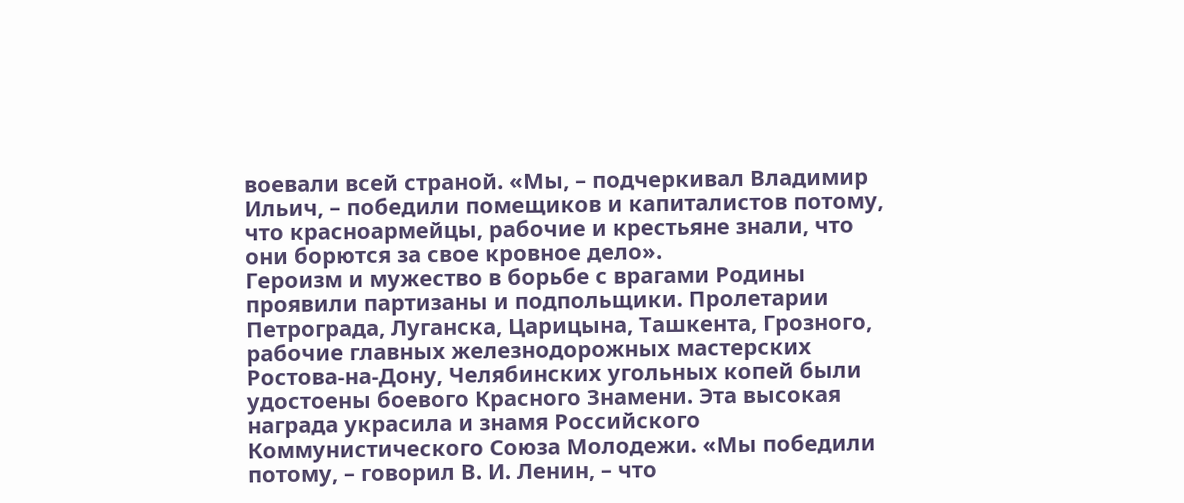воевали всей страной. «Мы, – подчеркивал Владимир Ильич, – победили помещиков и капиталистов потому, что красноармейцы, рабочие и крестьяне знали, что они борются за свое кровное дело».
Героизм и мужество в борьбе с врагами Родины проявили партизаны и подпольщики. Пролетарии Петрограда, Луганска, Царицына, Ташкента, Грозного, рабочие главных железнодорожных мастерских Ростова-на-Дону, Челябинских угольных копей были удостоены боевого Красного Знамени. Эта высокая награда украсила и знамя Российского Коммунистического Союза Молодежи. «Мы победили потому, – говорил В. И. Ленин, – что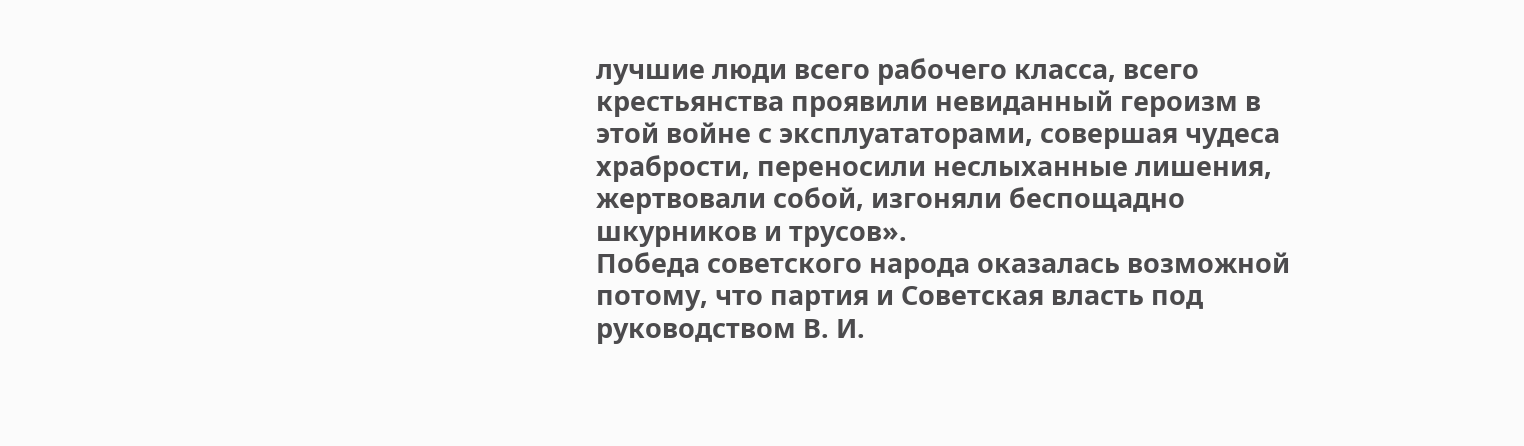лучшие люди всего рабочего класса, всего крестьянства проявили невиданный героизм в этой войне с эксплуататорами, совершая чудеса храбрости, переносили неслыханные лишения, жертвовали собой, изгоняли беспощадно шкурников и трусов».
Победа советского народа оказалась возможной потому, что партия и Советская власть под руководством В. И.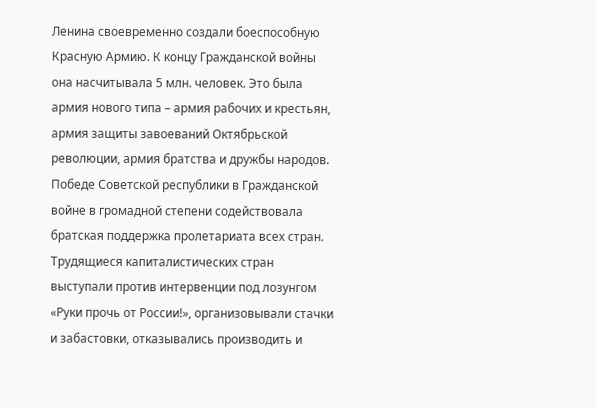Ленина своевременно создали боеспособную Красную Армию. К концу Гражданской войны она насчитывала 5 млн. человек. Это была армия нового типа – армия рабочих и крестьян, армия защиты завоеваний Октябрьской революции, армия братства и дружбы народов.
Победе Советской республики в Гражданской войне в громадной степени содействовала братская поддержка пролетариата всех стран. Трудящиеся капиталистических стран выступали против интервенции под лозунгом «Руки прочь от России!», организовывали стачки и забастовки, отказывались производить и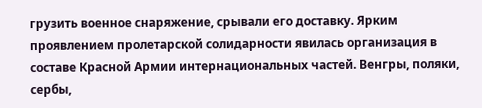грузить военное снаряжение, срывали его доставку. Ярким проявлением пролетарской солидарности явилась организация в составе Красной Армии интернациональных частей. Венгры, поляки, сербы,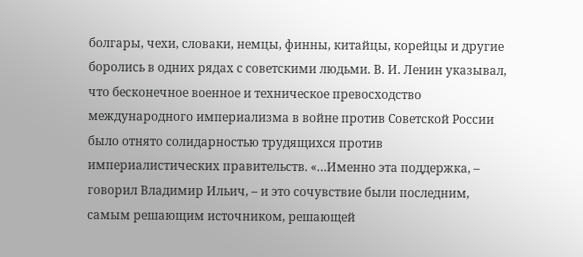болгары, чехи, словаки, немцы, финны, китайцы, корейцы и другие боролись в одних рядах с советскими людьми. В. И. Ленин указывал, что бесконечное военное и техническое превосходство международного империализма в войне против Советской России было отнято солидарностью трудящихся против империалистических правительств. «…Именно эта поддержка, – говорил Владимир Ильич, – и это сочувствие были последним, самым решающим источником, решающей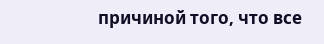причиной того, что все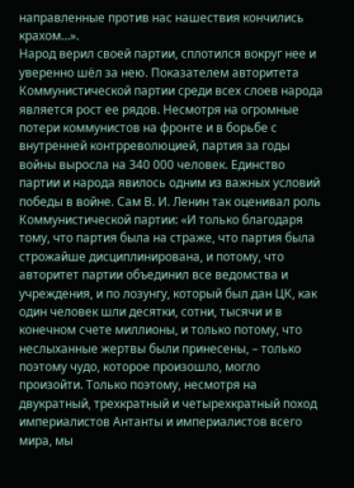направленные против нас нашествия кончились крахом…».
Народ верил своей партии, сплотился вокруг нее и уверенно шёл за нею. Показателем авторитета Коммунистической партии среди всех слоев народа является рост ее рядов. Несмотря на огромные потери коммунистов на фронте и в борьбе с внутренней контрреволюцией, партия за годы войны выросла на 340 000 человек. Единство партии и народа явилось одним из важных условий победы в войне. Сам В. И. Ленин так оценивал роль Коммунистической партии: «И только благодаря тому, что партия была на страже, что партия была строжайше дисциплинирована, и потому, что авторитет партии объединил все ведомства и учреждения, и по лозунгу, который был дан ЦК, как один человек шли десятки, сотни, тысячи и в конечном счете миллионы, и только потому, что неслыханные жертвы были принесены, – только поэтому чудо, которое произошло, могло произойти. Только поэтому, несмотря на двукратный, трехкратный и четырехкратный поход империалистов Антанты и империалистов всего мира, мы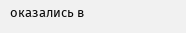оказались в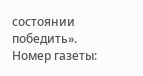состоянии победить».
Номер газеты: